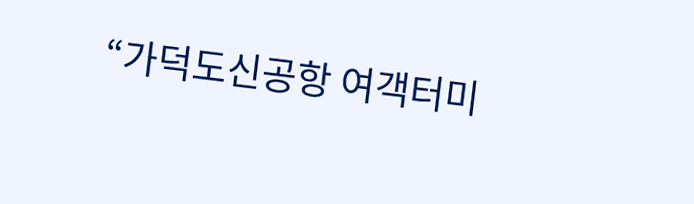“가덕도신공항 여객터미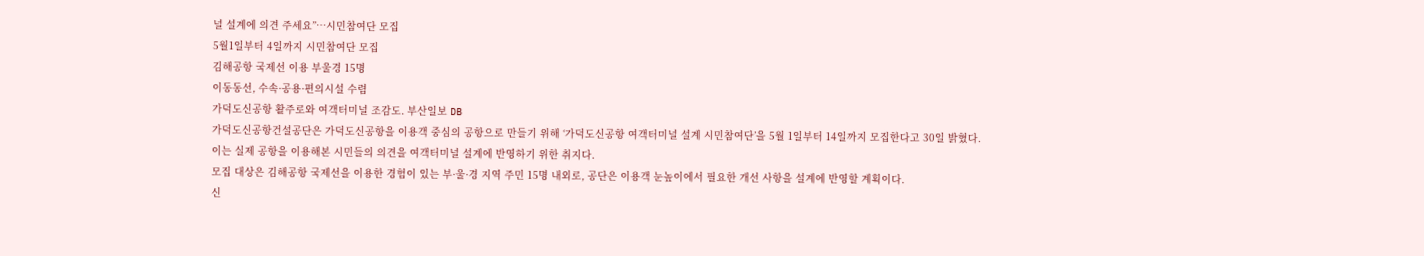널 설계에 의견 주세요”…시민참여단 모집
5월1일부터 4일까지 시민참여단 모집
김해공항 국제선 이용 부울경 15명
이동동선, 수속·공용·편의시설 수렴
가덕도신공항 활주로와 여객터미널 조감도. 부산일보 DB
가덕도신공항건설공단은 가덕도신공항을 이용객 중심의 공항으로 만들기 위해 ‘가덕도신공항 여객터미널 설계 시민참여단’을 5월 1일부터 14일까지 모집한다고 30일 밝혔다.
이는 실제 공항을 이용해본 시민들의 의견을 여객터미널 설계에 반영하기 위한 취지다.
모집 대상은 김해공항 국제선을 이용한 경험이 있는 부·울·경 지역 주민 15명 내외로, 공단은 이용객 눈높이에서 필요한 개선 사항을 설계에 반영할 계획이다.
신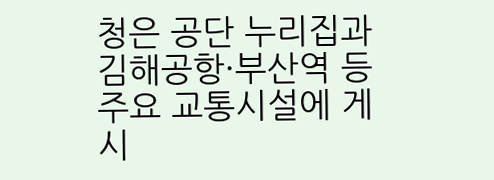청은 공단 누리집과 김해공항·부산역 등 주요 교통시설에 게시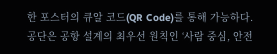한 포스터의 큐알 코드(QR Code)를 통해 가능하다.
공단은 공항 설계의 최우선 원칙인 ‘사람 중심, 안전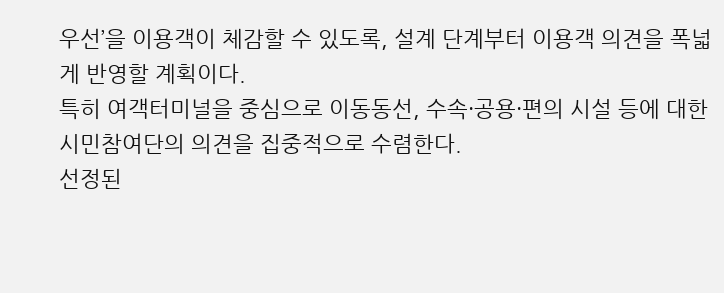우선’을 이용객이 체감할 수 있도록, 설계 단계부터 이용객 의견을 폭넓게 반영할 계획이다.
특히 여객터미널을 중심으로 이동동선, 수속·공용·편의 시설 등에 대한 시민참여단의 의견을 집중적으로 수렴한다.
선정된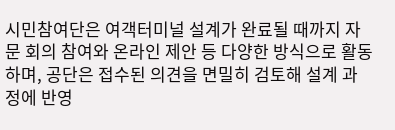시민참여단은 여객터미널 설계가 완료될 때까지 자문 회의 참여와 온라인 제안 등 다양한 방식으로 활동하며, 공단은 접수된 의견을 면밀히 검토해 설계 과정에 반영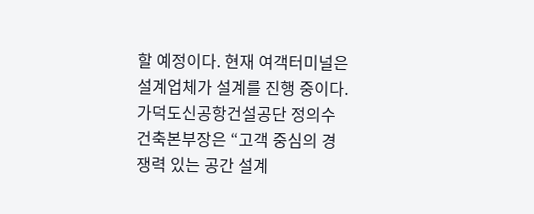할 예정이다. 현재 여객터미널은 설계업체가 설계를 진행 중이다.
가덕도신공항건설공단 정의수 건축본부장은 “고객 중심의 경쟁력 있는 공간 설계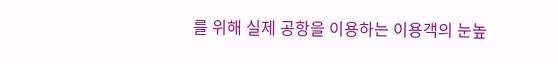를 위해 실제 공항을 이용하는 이용객의 눈높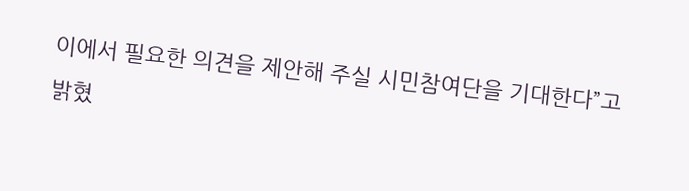이에서 필요한 의견을 제안해 주실 시민참여단을 기대한다”고 밝혔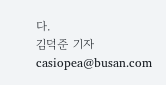다.
김덕준 기자 casiopea@busan.com